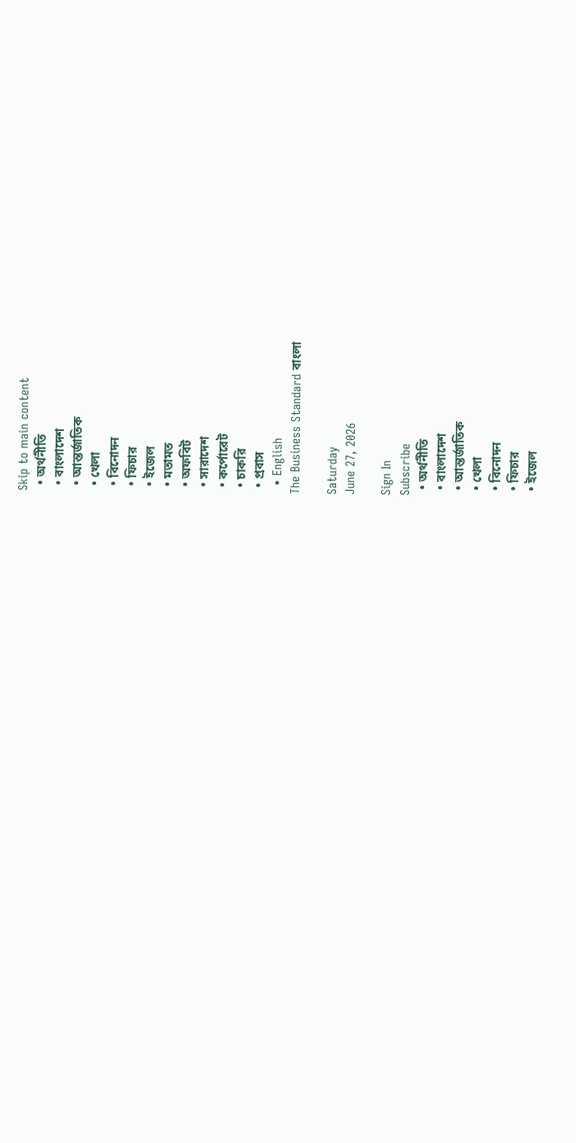Skip to main content
  • অর্থনীতি
  • বাংলাদেশ
  • আন্তর্জাতিক
  • খেলা
  • বিনোদন
  • ফিচার
  • ইজেল
  • মতামত
  • অফবিট
  • সারাদেশ
  • কর্পোরেট
  • চাকরি
  • প্রবাস
  • English
The Business Standard বাংলা

Saturday
June 27, 2026

Sign In
Subscribe
  • অর্থনীতি
  • বাংলাদেশ
  • আন্তর্জাতিক
  • খেলা
  • বিনোদন
  • ফিচার
  • ইজেল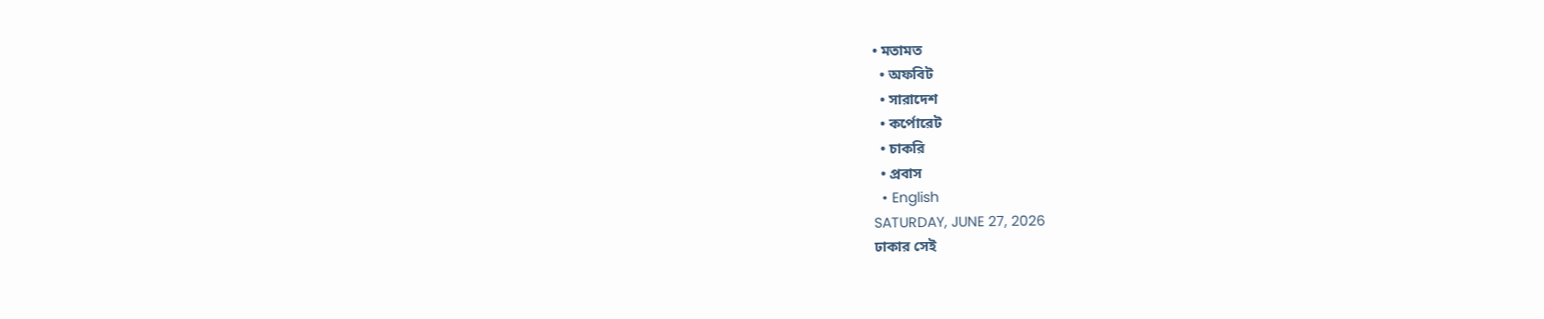• মতামত
  • অফবিট
  • সারাদেশ
  • কর্পোরেট
  • চাকরি
  • প্রবাস
  • English
SATURDAY, JUNE 27, 2026
ঢাকার সেই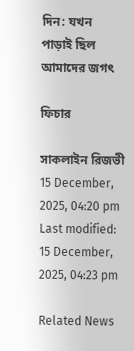দিন: যখন পাড়াই ছিল আমাদের জগৎ

ফিচার

সাকলাইন রিজভী
15 December, 2025, 04:20 pm
Last modified: 15 December, 2025, 04:23 pm

Related News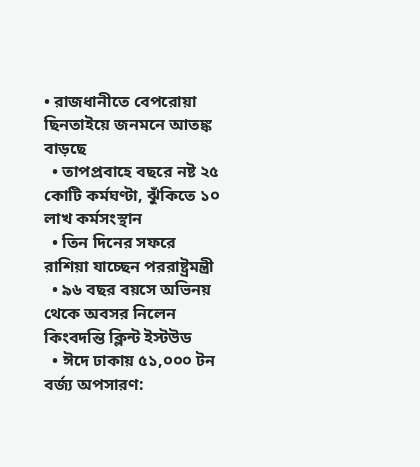• রাজধানীতে বেপরোয়া ছিনতাইয়ে জনমনে আতঙ্ক বাড়ছে
  • তাপপ্রবাহে বছরে নষ্ট ২৫ কোটি কর্মঘণ্টা, ঝুঁকিতে ১০ লাখ কর্মসংস্থান
  • তিন দিনের সফরে রাশিয়া যাচ্ছেন পররাষ্ট্রমন্ত্রী
  • ৯৬ বছর বয়সে অভিনয় থেকে অবসর নিলেন কিংবদন্তি ক্লিন্ট ইস্টউড
  • ঈদে ঢাকায় ৫১,০০০ টন বর্জ্য অপসারণ: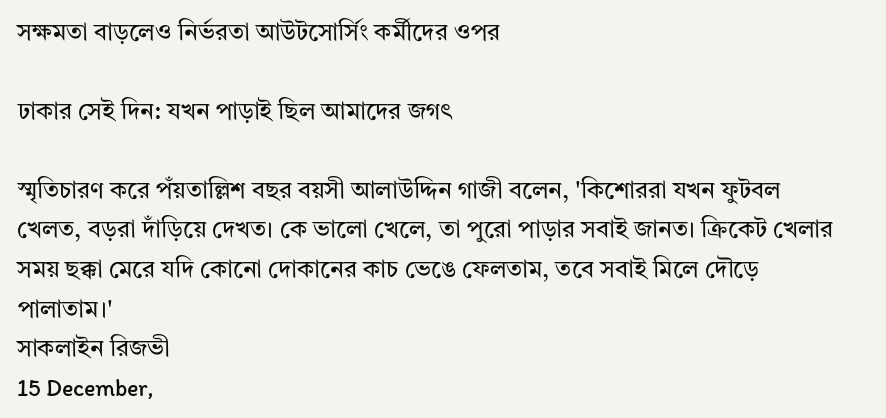সক্ষমতা বাড়লেও নির্ভরতা আউটসোর্সিং কর্মীদের ওপর

ঢাকার সেই দিন: যখন পাড়াই ছিল আমাদের জগৎ

স্মৃতিচারণ করে পঁয়তাল্লিশ বছর বয়সী আলাউদ্দিন গাজী বলেন, 'কিশোররা যখন ফুটবল খেলত, বড়রা দাঁড়িয়ে দেখত। কে ভালো খেলে, তা পুরো পাড়ার সবাই জানত। ক্রিকেট খেলার সময় ছক্কা মেরে যদি কোনো দোকানের কাচ ভেঙে ফেলতাম, তবে সবাই মিলে দৌড়ে পালাতাম।'
সাকলাইন রিজভী
15 December,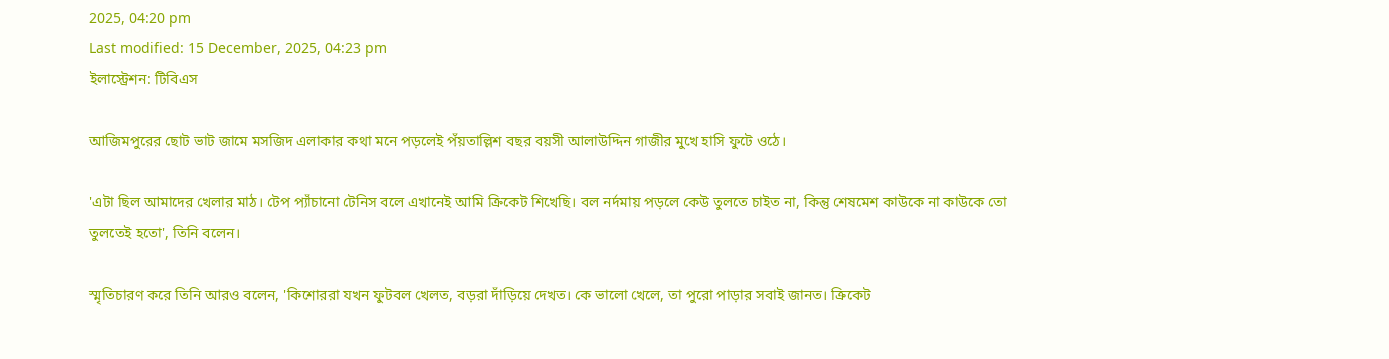2025, 04:20 pm
Last modified: 15 December, 2025, 04:23 pm
ইলাস্ট্রেশন: টিবিএস

আজিমপুরের ছোট ভাট জামে মসজিদ এলাকার কথা মনে পড়লেই পঁয়তাল্লিশ বছর বয়সী আলাউদ্দিন গাজীর মুখে হাসি ফুটে ওঠে।

'এটা ছিল আমাদের খেলার মাঠ। টেপ প্যাঁচানো টেনিস বলে এখানেই আমি ক্রিকেট শিখেছি। বল নর্দমায় পড়লে কেউ তুলতে চাইত না, কিন্তু শেষমেশ কাউকে না কাউকে তো তুলতেই হতো', তিনি বলেন।

স্মৃতিচারণ করে তিনি আরও বলেন, 'কিশোররা যখন ফুটবল খেলত, বড়রা দাঁড়িয়ে দেখত। কে ভালো খেলে, তা পুরো পাড়ার সবাই জানত। ক্রিকেট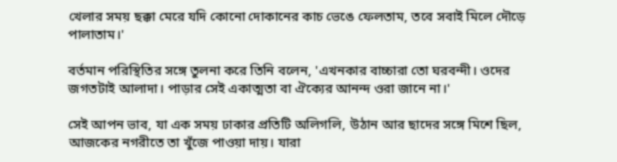খেলার সময় ছক্কা মেরে যদি কোনো দোকানের কাচ ভেঙে ফেলতাম, তবে সবাই মিলে দৌড়ে পালাতাম।'

বর্তমান পরিস্থিতির সঙ্গে তুলনা করে তিনি বলেন, 'এখনকার বাচ্চারা তো ঘরবন্দী। ওদের জগতটাই আলাদা। পাড়ার সেই একাত্মতা বা ঐক্যের আনন্দ ওরা জানে না।'

সেই আপন ভাব, যা এক সময় ঢাকার প্রতিটি অলিগলি, উঠান আর ছাদের সঙ্গে মিশে ছিল, আজকের নগরীতে তা খুঁজে পাওয়া দায়। যারা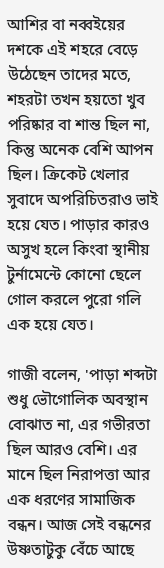আশির বা নব্বইয়ের দশকে এই শহরে বেড়ে উঠেছেন তাদের মতে, শহরটা তখন হয়তো খুব পরিষ্কার বা শান্ত ছিল না, কিন্তু অনেক বেশি আপন ছিল। ক্রিকেট খেলার সুবাদে অপরিচিতরাও ভাই হয়ে যেত। পাড়ার কারও অসুখ হলে কিংবা স্থানীয় টুর্নামেন্টে কোনো ছেলে গোল করলে পুরো গলি এক হয়ে যেত।

গাজী বলেন, 'পাড়া শব্দটা শুধু ভৌগোলিক অবস্থান বোঝাত না, এর গভীরতা ছিল আরও বেশি। এর মানে ছিল নিরাপত্তা আর এক ধরণের সামাজিক বন্ধন। আজ সেই বন্ধনের উষ্ণতাটুকু বেঁচে আছে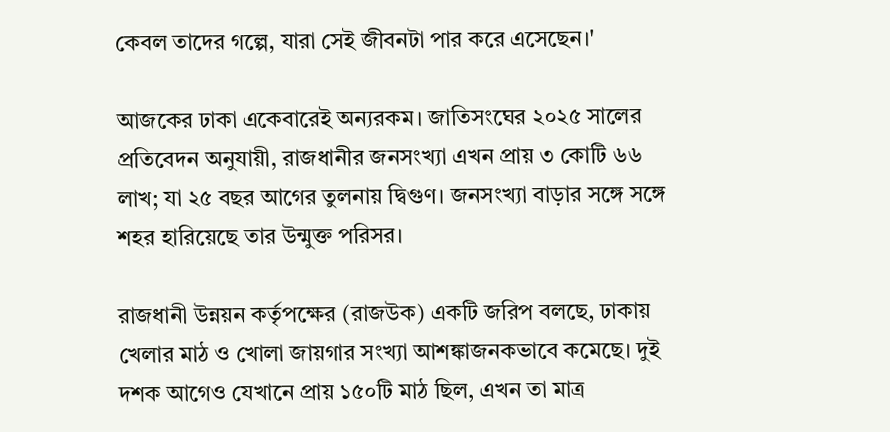কেবল তাদের গল্পে, যারা সেই জীবনটা পার করে এসেছেন।'

আজকের ঢাকা একেবারেই অন্যরকম। জাতিসংঘের ২০২৫ সালের প্রতিবেদন অনুযায়ী, রাজধানীর জনসংখ্যা এখন প্রায় ৩ কোটি ৬৬ লাখ; যা ২৫ বছর আগের তুলনায় দ্বিগুণ। জনসংখ্যা বাড়ার সঙ্গে সঙ্গে শহর হারিয়েছে তার উন্মুক্ত পরিসর।

রাজধানী উন্নয়ন কর্তৃপক্ষের (রাজউক) একটি জরিপ বলছে, ঢাকায় খেলার মাঠ ও খোলা জায়গার সংখ্যা আশঙ্কাজনকভাবে কমেছে। দুই দশক আগেও যেখানে প্রায় ১৫০টি মাঠ ছিল, এখন তা মাত্র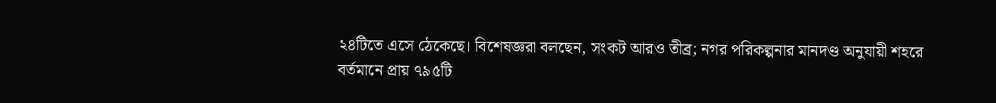২৪টিতে এসে ঠেকেছে। বিশেষজ্ঞরা বলছেন, সংকট আরও তীব্র; নগর পরিকল্পনার মানদণ্ড অনুযায়ী শহরে বর্তমানে প্রায় ৭৯৫টি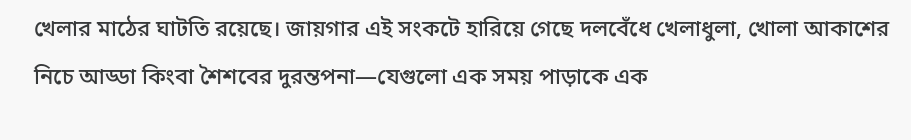খেলার মাঠের ঘাটতি রয়েছে। জায়গার এই সংকটে হারিয়ে গেছে দলবেঁধে খেলাধুলা, খোলা আকাশের নিচে আড্ডা কিংবা শৈশবের দুরন্তপনা—যেগুলো এক সময় পাড়াকে এক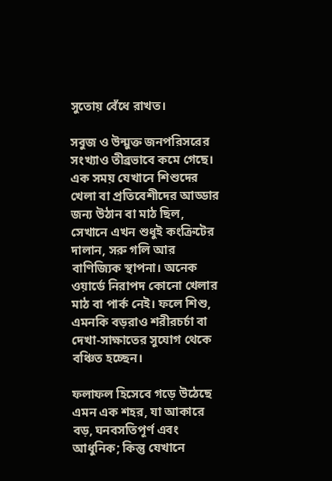সুতোয় বেঁধে রাখত।

সবুজ ও উন্মুক্ত জনপরিসরের সংখ্যাও তীব্রভাবে কমে গেছে। এক সময় যেখানে শিশুদের খেলা বা প্রতিবেশীদের আড্ডার জন্য উঠান বা মাঠ ছিল, সেখানে এখন শুধুই কংক্রিটের দালান, সরু গলি আর বাণিজ্যিক স্থাপনা। অনেক ওয়ার্ডে নিরাপদ কোনো খেলার মাঠ বা পার্ক নেই। ফলে শিশু, এমনকি বড়রাও শরীরচর্চা বা দেখা-সাক্ষাতের সুযোগ থেকে বঞ্চিত হচ্ছেন।

ফলাফল হিসেবে গড়ে উঠেছে এমন এক শহর, যা আকারে বড়, ঘনবসতিপূর্ণ এবং আধুনিক; কিন্তু যেখানে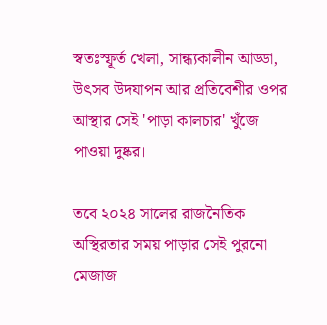স্বতঃস্ফূর্ত খেলা, সান্ধ্যকালীন আড্ডা, উৎসব উদযাপন আর প্রতিবেশীর ওপর আস্থার সেই 'পাড়া কালচার' খুঁজে পাওয়া দুষ্কর।

তবে ২০২৪ সালের রাজনৈতিক অস্থিরতার সময় পাড়ার সেই পুরনো মেজাজ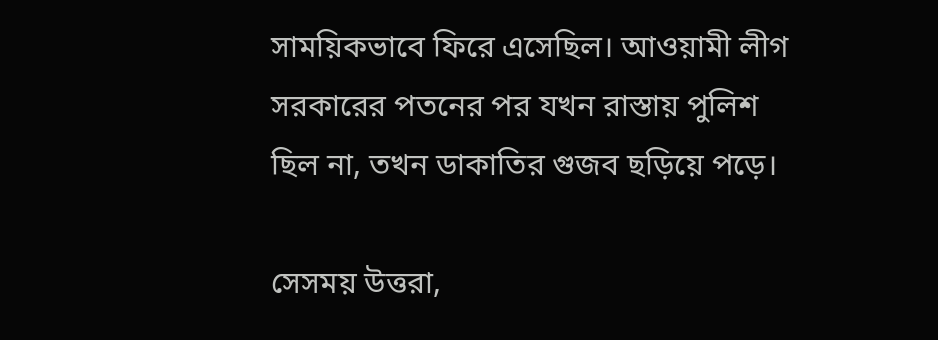সাময়িকভাবে ফিরে এসেছিল। আওয়ামী লীগ সরকারের পতনের পর যখন রাস্তায় পুলিশ ছিল না, তখন ডাকাতির গুজব ছড়িয়ে পড়ে।

সেসময় উত্তরা,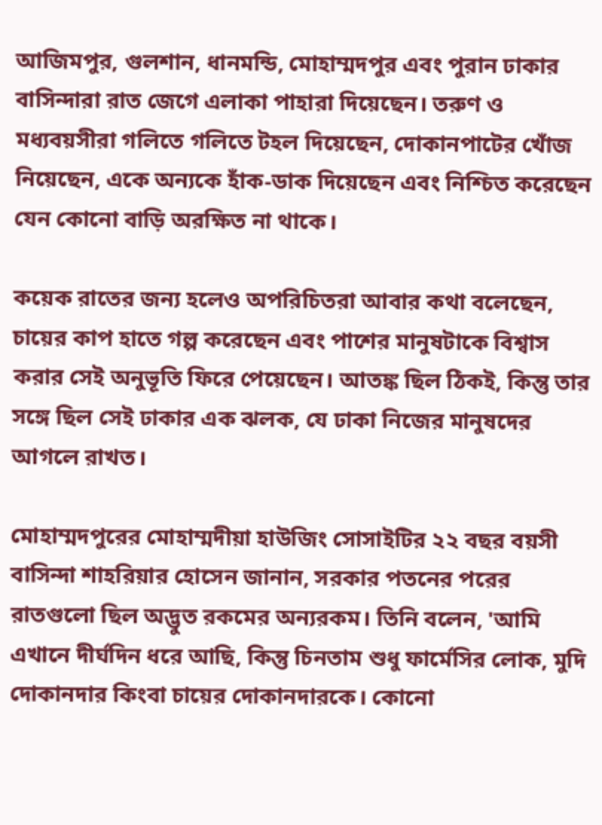আজিমপুর, গুলশান, ধানমন্ডি, মোহাম্মদপুর এবং পুরান ঢাকার বাসিন্দারা রাত জেগে এলাকা পাহারা দিয়েছেন। তরুণ ও মধ্যবয়সীরা গলিতে গলিতে টহল দিয়েছেন, দোকানপাটের খোঁজ নিয়েছেন, একে অন্যকে হাঁক-ডাক দিয়েছেন এবং নিশ্চিত করেছেন যেন কোনো বাড়ি অরক্ষিত না থাকে।

কয়েক রাতের জন্য হলেও অপরিচিতরা আবার কথা বলেছেন, চায়ের কাপ হাতে গল্প করেছেন এবং পাশের মানুষটাকে বিশ্বাস করার সেই অনুভূতি ফিরে পেয়েছেন। আতঙ্ক ছিল ঠিকই, কিন্তু তার সঙ্গে ছিল সেই ঢাকার এক ঝলক, যে ঢাকা নিজের মানুষদের আগলে রাখত।

মোহাম্মদপুরের মোহাম্মদীয়া হাউজিং সোসাইটির ২২ বছর বয়সী বাসিন্দা শাহরিয়ার হোসেন জানান, সরকার পতনের পরের রাতগুলো ছিল অদ্ভুত রকমের অন্যরকম। তিনি বলেন, 'আমি এখানে দীর্ঘদিন ধরে আছি, কিন্তু চিনতাম শুধু ফার্মেসির লোক, মুদি দোকানদার কিংবা চায়ের দোকানদারকে। কোনো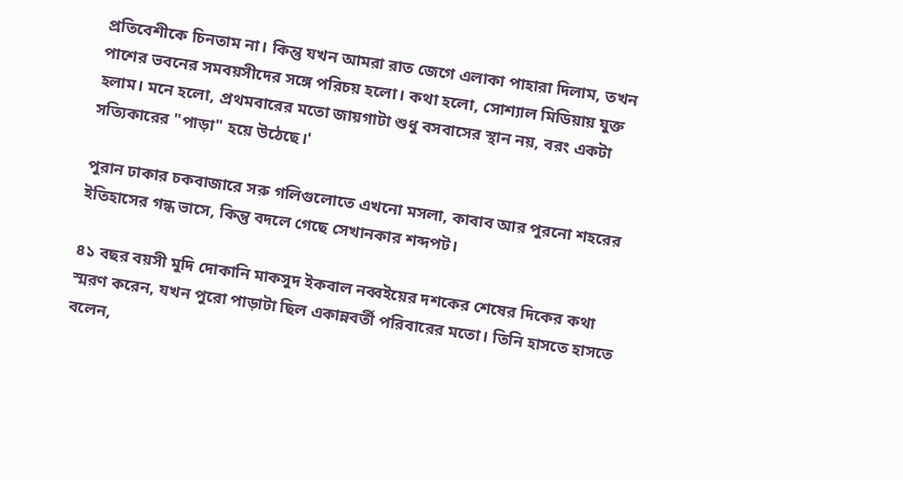প্রতিবেশীকে চিনতাম না। কিন্তু যখন আমরা রাত জেগে এলাকা পাহারা দিলাম, তখন পাশের ভবনের সমবয়সীদের সঙ্গে পরিচয় হলো। কথা হলো, সোশ্যাল মিডিয়ায় যুক্ত হলাম। মনে হলো, প্রথমবারের মতো জায়গাটা শুধু বসবাসের স্থান নয়, বরং একটা সত্যিকারের "পাড়া" হয়ে উঠেছে।'

পুরান ঢাকার চকবাজারে সরু গলিগুলোতে এখনো মসলা, কাবাব আর পুরনো শহরের ইতিহাসের গন্ধ ভাসে, কিন্তু বদলে গেছে সেখানকার শব্দপট।

৪১ বছর বয়সী মুদি দোকানি মাকসুদ ইকবাল নব্বইয়ের দশকের শেষের দিকের কথা স্মরণ করেন, যখন পুরো পাড়াটা ছিল একান্নবর্তী পরিবারের মতো। তিনি হাসতে হাসতে বলেন,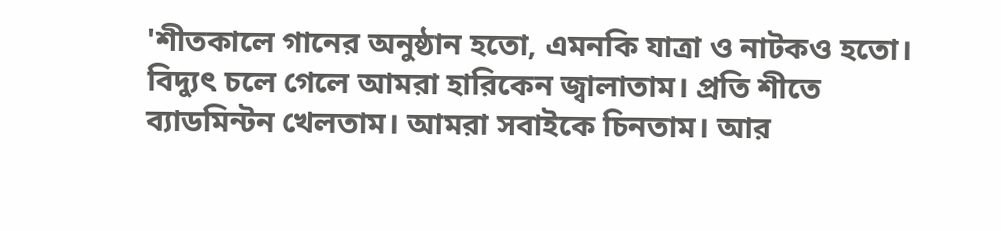'শীতকালে গানের অনুষ্ঠান হতো, এমনকি যাত্রা ও নাটকও হতো। বিদ্যুৎ চলে গেলে আমরা হারিকেন জ্বালাতাম। প্রতি শীতে ব্যাডমিন্টন খেলতাম। আমরা সবাইকে চিনতাম। আর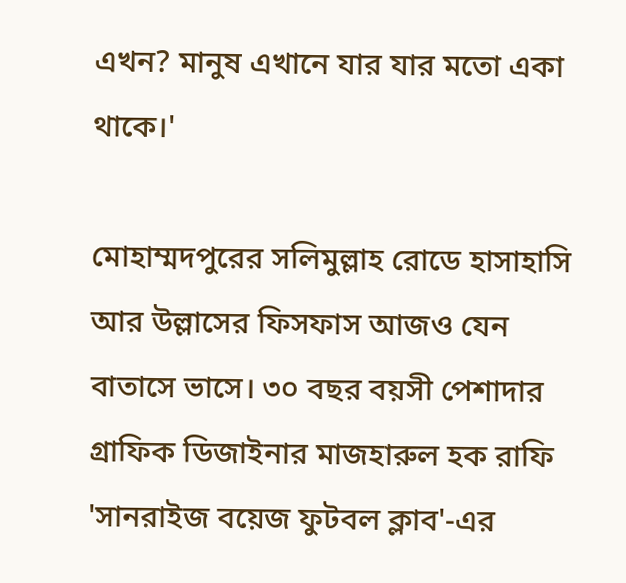এখন? মানুষ এখানে যার যার মতো একা থাকে।'

মোহাম্মদপুরের সলিমুল্লাহ রোডে হাসাহাসি আর উল্লাসের ফিসফাস আজও যেন বাতাসে ভাসে। ৩০ বছর বয়সী পেশাদার গ্রাফিক ডিজাইনার মাজহারুল হক রাফি 'সানরাইজ বয়েজ ফুটবল ক্লাব'-এর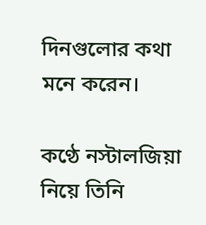দিনগুলোর কথা মনে করেন।

কণ্ঠে নস্টালজিয়া নিয়ে তিনি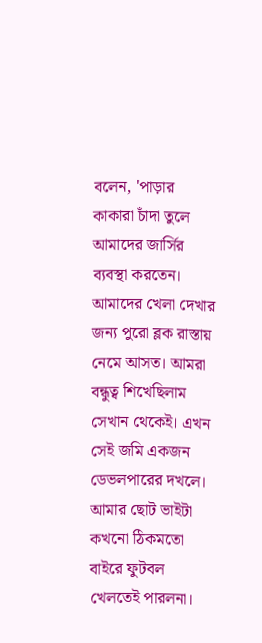বলেন, 'পাড়ার কাকারা চাঁদা তুলে আমাদের জার্সির ব্যবস্থা করতেন। আমাদের খেলা দেখার জন্য পুরো ব্লক রাস্তায় নেমে আসত। আমরা বন্ধুত্ব শিখেছিলাম সেখান থেকেই। এখন সেই জমি একজন ডেভলপারের দখলে। আমার ছোট ভাইটা কখনো ঠিকমতো বাইরে ফুটবল খেলতেই পারলনা।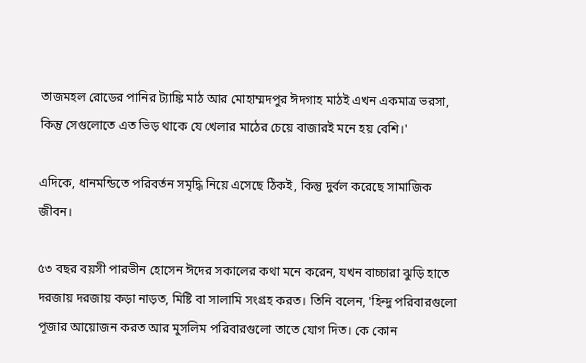তাজমহল রোডের পানির ট্যাঙ্কি মাঠ আর মোহাম্মদপুর ঈদগাহ মাঠই এখন একমাত্র ভরসা, কিন্তু সেগুলোতে এত ভিড় থাকে যে খেলার মাঠের চেয়ে বাজারই মনে হয় বেশি।'

এদিকে, ধানমন্ডিতে পরিবর্তন সমৃদ্ধি নিয়ে এসেছে ঠিকই, কিন্তু দুর্বল করেছে সামাজিক জীবন।

৫৩ বছর বয়সী পারভীন হোসেন ঈদের সকালের কথা মনে করেন, যখন বাচ্চারা ঝুড়ি হাতে দরজায় দরজায় কড়া নাড়ত, মিষ্টি বা সালামি সংগ্রহ করত। তিনি বলেন, 'হিন্দু পরিবারগুলো পূজার আয়োজন করত আর মুসলিম পরিবারগুলো তাতে যোগ দিত। কে কোন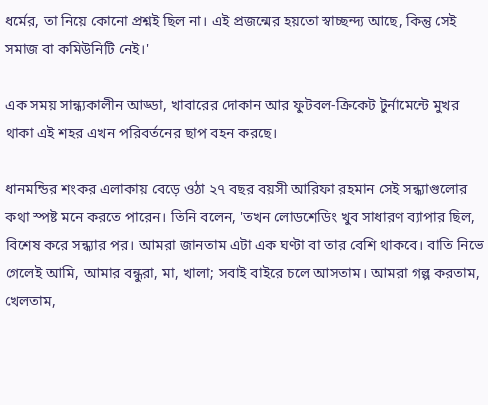ধর্মের, তা নিয়ে কোনো প্রশ্নই ছিল না। এই প্রজন্মের হয়তো স্বাচ্ছন্দ্য আছে, কিন্তু সেই সমাজ বা কমিউনিটি নেই।'

এক সময় সান্ধ্যকালীন আড্ডা, খাবারের দোকান আর ফুটবল-ক্রিকেট টুর্নামেন্টে মুখর থাকা এই শহর এখন পরিবর্তনের ছাপ বহন করছে।

ধানমন্ডির শংকর এলাকায় বেড়ে ওঠা ২৭ বছর বয়সী আরিফা রহমান সেই সন্ধ্যাগুলোর কথা স্পষ্ট মনে করতে পারেন। তিনি বলেন, 'তখন লোডশেডিং খুব সাধারণ ব্যাপার ছিল, বিশেষ করে সন্ধ্যার পর। আমরা জানতাম এটা এক ঘণ্টা বা তার বেশি থাকবে। বাতি নিভে গেলেই আমি, আমার বন্ধুরা, মা, খালা; সবাই বাইরে চলে আসতাম। আমরা গল্প করতাম, খেলতাম,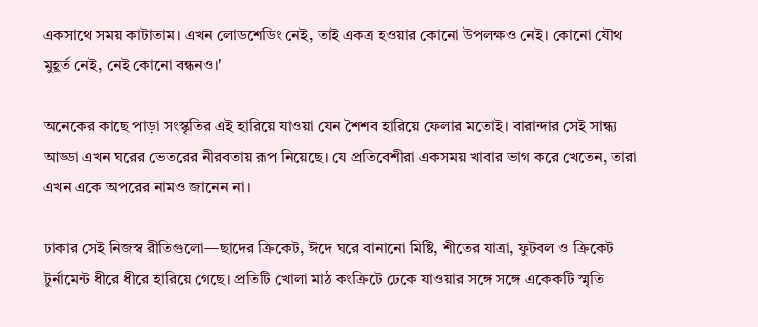একসাথে সময় কাটাতাম। এখন লোডশেডিং নেই, তাই একত্র হওয়ার কোনো উপলক্ষও নেই। কোনো যৌথ মুহূর্ত নেই, নেই কোনো বন্ধনও।'

অনেকের কাছে পাড়া সংস্কৃতির এই হারিয়ে যাওয়া যেন শৈশব হারিয়ে ফেলার মতোই। বারান্দার সেই সান্ধ্য আড্ডা এখন ঘরের ভেতরের নীরবতায় রূপ নিয়েছে। যে প্রতিবেশীরা একসময় খাবার ভাগ করে খেতেন, তারা এখন একে অপরের নামও জানেন না।

ঢাকার সেই নিজস্ব রীতিগুলো—ছাদের ক্রিকেট, ঈদে ঘরে বানানো মিষ্টি, শীতের যাত্রা, ফুটবল ও ক্রিকেট টুর্নামেন্ট ধীরে ধীরে হারিয়ে গেছে। প্রতিটি খোলা মাঠ কংক্রিটে ঢেকে যাওয়ার সঙ্গে সঙ্গে একেকটি স্মৃতি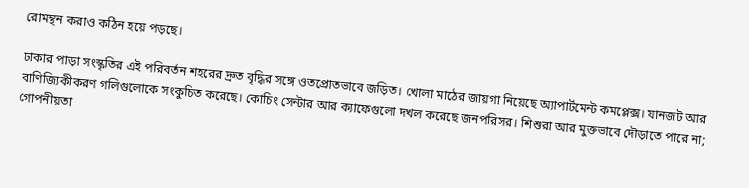রোমন্থন করাও কঠিন হয়ে পড়ছে।

ঢাকার পাড়া সংস্কৃতির এই পরিবর্তন শহরের দ্রুত বৃদ্ধির সঙ্গে ওতপ্রোতভাবে জড়িত। খোলা মাঠের জায়গা নিয়েছে অ্যাপার্টমেন্ট কমপ্লেক্স। যানজট আর বাণিজ্যিকীকরণ গলিগুলোকে সংকুচিত করেছে। কোচিং সেন্টার আর ক্যাফেগুলো দখল করেছে জনপরিসর। শিশুরা আর মুক্তভাবে দৌড়াতে পারে না; গোপনীয়তা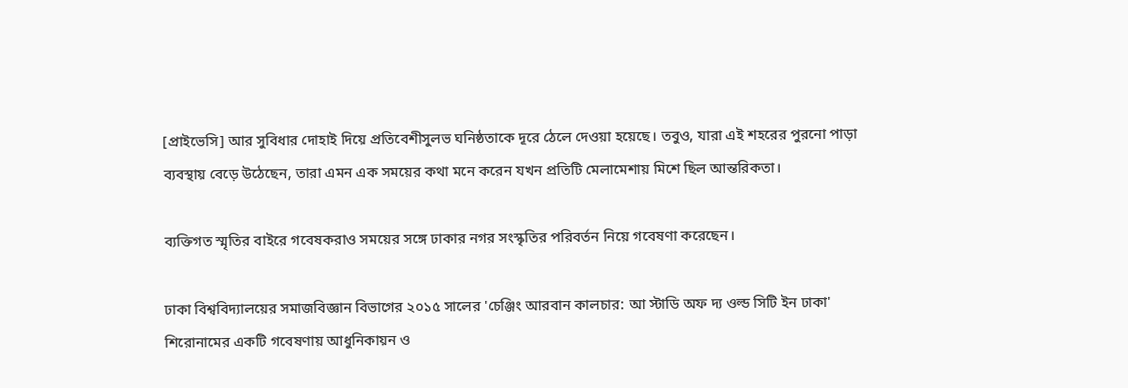[প্রাইভেসি] আর সুবিধার দোহাই দিয়ে প্রতিবেশীসুলভ ঘনিষ্ঠতাকে দূরে ঠেলে দেওয়া হয়েছে। তবুও, যারা এই শহরের পুরনো পাড়া ব্যবস্থায় বেড়ে উঠেছেন, তারা এমন এক সময়ের কথা মনে করেন যখন প্রতিটি মেলামেশায় মিশে ছিল আন্তরিকতা।

ব্যক্তিগত স্মৃতির বাইরে গবেষকরাও সময়ের সঙ্গে ঢাকার নগর সংস্কৃতির পরিবর্তন নিয়ে গবেষণা করেছেন।

ঢাকা বিশ্ববিদ্যালয়ের সমাজবিজ্ঞান বিভাগের ২০১৫ সালের 'চেঞ্জিং আরবান কালচার: আ স্টাডি অফ দ্য ওল্ড সিটি ইন ঢাকা' শিরোনামের একটি গবেষণায় আধুনিকায়ন ও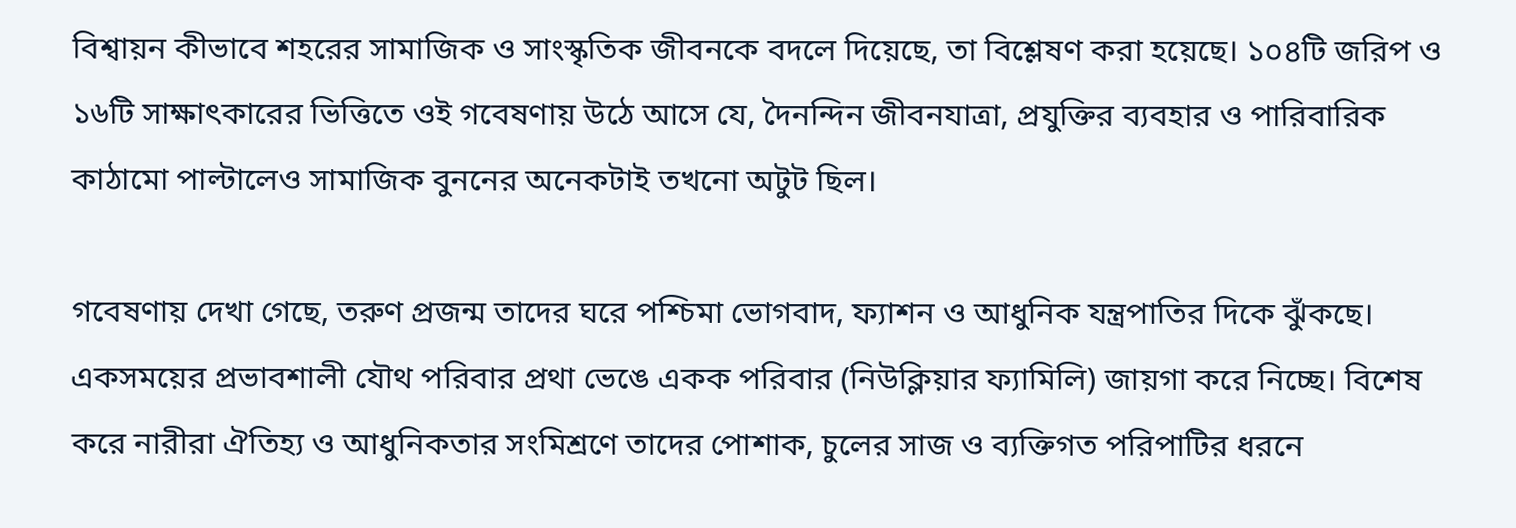বিশ্বায়ন কীভাবে শহরের সামাজিক ও সাংস্কৃতিক জীবনকে বদলে দিয়েছে, তা বিশ্লেষণ করা হয়েছে। ১০৪টি জরিপ ও ১৬টি সাক্ষাৎকারের ভিত্তিতে ওই গবেষণায় উঠে আসে যে, দৈনন্দিন জীবনযাত্রা, প্রযুক্তির ব্যবহার ও পারিবারিক কাঠামো পাল্টালেও সামাজিক বুননের অনেকটাই তখনো অটুট ছিল।

গবেষণায় দেখা গেছে, তরুণ প্রজন্ম তাদের ঘরে পশ্চিমা ভোগবাদ, ফ্যাশন ও আধুনিক যন্ত্রপাতির দিকে ঝুঁকছে। একসময়ের প্রভাবশালী যৌথ পরিবার প্রথা ভেঙে একক পরিবার (নিউক্লিয়ার ফ্যামিলি) জায়গা করে নিচ্ছে। বিশেষ করে নারীরা ঐতিহ্য ও আধুনিকতার সংমিশ্রণে তাদের পোশাক, চুলের সাজ ও ব্যক্তিগত পরিপাটির ধরনে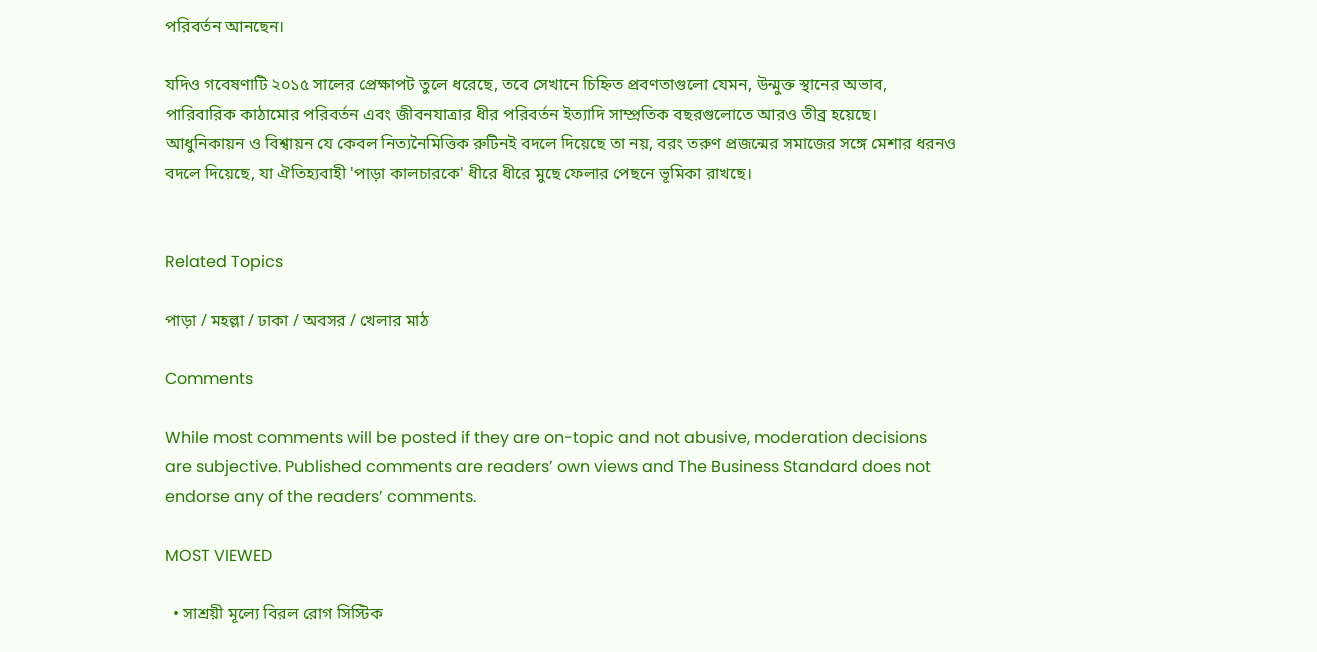পরিবর্তন আনছেন।

যদিও গবেষণাটি ২০১৫ সালের প্রেক্ষাপট তুলে ধরেছে, তবে সেখানে চিহ্নিত প্রবণতাগুলো যেমন, উন্মুক্ত স্থানের অভাব, পারিবারিক কাঠামোর পরিবর্তন এবং জীবনযাত্রার ধীর পরিবর্তন ইত্যাদি সাম্প্রতিক বছরগুলোতে আরও তীব্র হয়েছে। আধুনিকায়ন ও বিশ্বায়ন যে কেবল নিত্যনৈমিত্তিক রুটিনই বদলে দিয়েছে তা নয়, বরং তরুণ প্রজন্মের সমাজের সঙ্গে মেশার ধরনও বদলে দিয়েছে, যা ঐতিহ্যবাহী 'পাড়া কালচারকে' ধীরে ধীরে মুছে ফেলার পেছনে ভূমিকা রাখছে।


Related Topics

পাড়া / মহল্লা / ঢাকা / অবসর / খেলার মাঠ

Comments

While most comments will be posted if they are on-topic and not abusive, moderation decisions are subjective. Published comments are readers’ own views and The Business Standard does not endorse any of the readers’ comments.

MOST VIEWED

  • সাশ্রয়ী মূল্যে বিরল রোগ সিস্টিক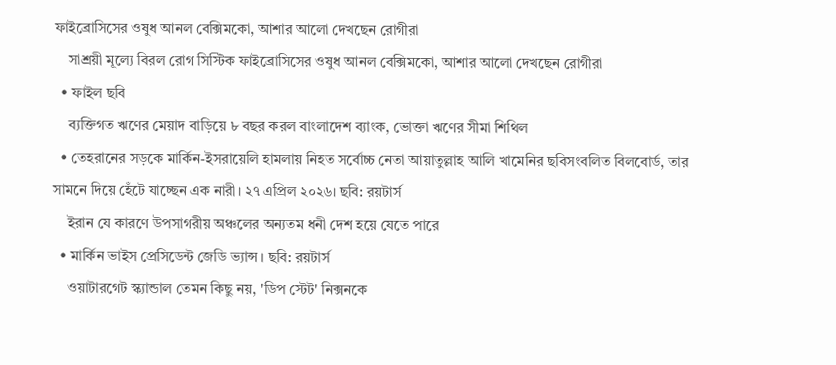ফাইব্রোসিসের ওষুধ আনল বেক্সিমকো, আশার আলো দেখছেন রোগীরা
    সাশ্রয়ী মূল্যে বিরল রোগ সিস্টিক ফাইব্রোসিসের ওষুধ আনল বেক্সিমকো, আশার আলো দেখছেন রোগীরা
  • ফাইল ছবি
    ব্যক্তিগত ঋণের মেয়াদ বাড়িয়ে ৮ বছর করল বাংলাদেশ ব্যাংক, ভোক্তা ঋণের সীমা শিথিল
  • তেহরানের সড়কে মার্কিন-ইসরায়েলি হামলায় নিহত সর্বোচ্চ নেতা আয়াতুল্লাহ আলি খামেনির ছবিসংবলিত বিলবোর্ড, তার সামনে দিয়ে হেঁটে যাচ্ছেন এক নারী। ২৭ এপ্রিল ২০২৬। ছবি: রয়টার্স
    ইরান যে কারণে উপসাগরীয় অঞ্চলের অন্যতম ধনী দেশ হয়ে যেতে পারে
  • মার্কিন ভাইস প্রেসিডেন্ট জেডি ভ্যান্স। ছবি: রয়টার্স
    ওয়াটারগেট স্ক্যান্ডাল তেমন কিছু নয়, 'ডিপ স্টেট' নিক্সনকে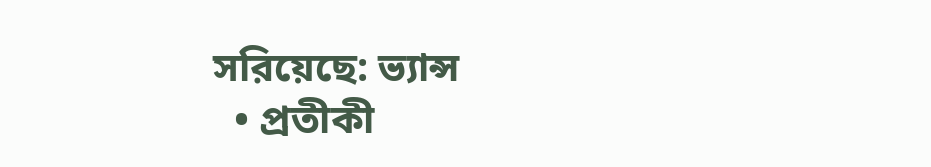সরিয়েছে: ভ্যান্স
  • প্রতীকী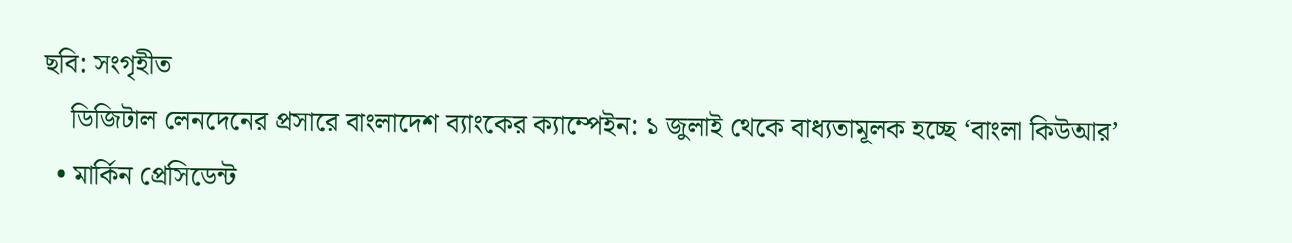ছবি: সংগৃহীত
    ডিজিটাল লেনদেনের প্রসারে বাংলাদেশ ব্যাংকের ক্যাম্পেইন: ১ জুলাই থেকে বাধ্যতামূলক হচ্ছে ‘বাংলা কিউআর’
  • মার্কিন প্রেসিডেন্ট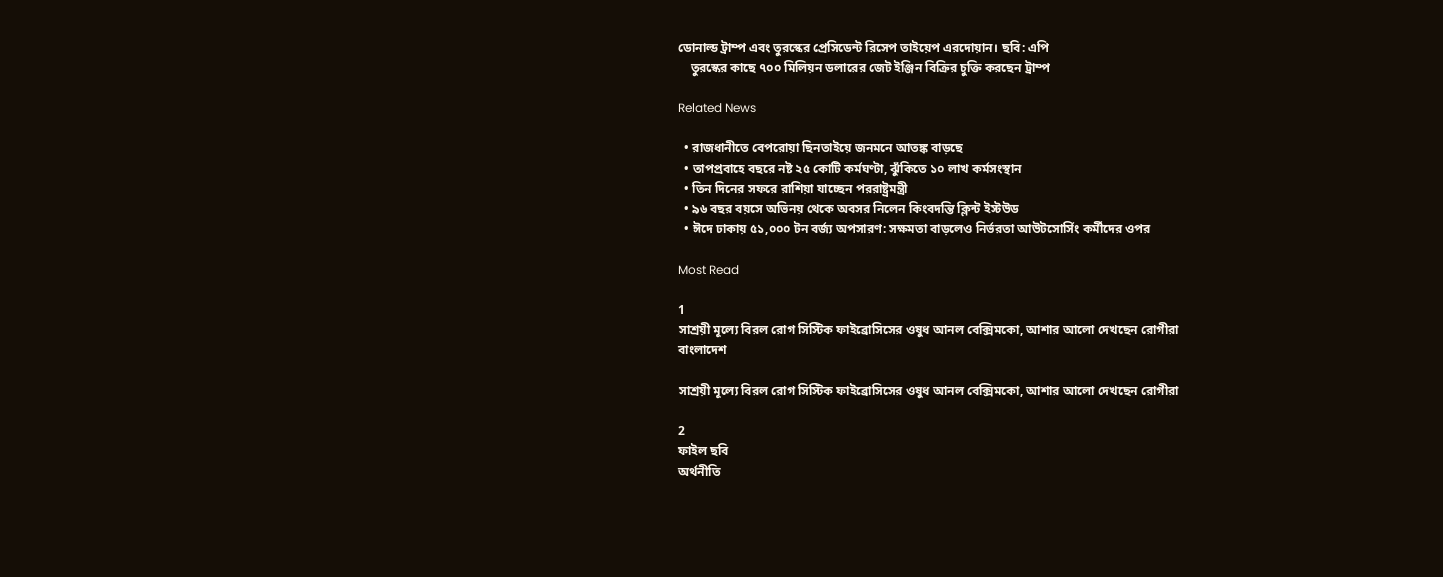ডোনাল্ড ট্রাম্প এবং তুরস্কের প্রেসিডেন্ট রিসেপ তাইয়েপ এরদোয়ান। ছবি: এপি
    তুরস্কের কাছে ৭০০ মিলিয়ন ডলারের জেট ইঞ্জিন বিক্রির চুক্তি করছেন ট্রাম্প

Related News

  • রাজধানীতে বেপরোয়া ছিনতাইয়ে জনমনে আতঙ্ক বাড়ছে
  • তাপপ্রবাহে বছরে নষ্ট ২৫ কোটি কর্মঘণ্টা, ঝুঁকিতে ১০ লাখ কর্মসংস্থান
  • তিন দিনের সফরে রাশিয়া যাচ্ছেন পররাষ্ট্রমন্ত্রী
  • ৯৬ বছর বয়সে অভিনয় থেকে অবসর নিলেন কিংবদন্তি ক্লিন্ট ইস্টউড
  • ঈদে ঢাকায় ৫১,০০০ টন বর্জ্য অপসারণ: সক্ষমতা বাড়লেও নির্ভরতা আউটসোর্সিং কর্মীদের ওপর

Most Read

1
সাশ্রয়ী মূল্যে বিরল রোগ সিস্টিক ফাইব্রোসিসের ওষুধ আনল বেক্সিমকো, আশার আলো দেখছেন রোগীরা
বাংলাদেশ

সাশ্রয়ী মূল্যে বিরল রোগ সিস্টিক ফাইব্রোসিসের ওষুধ আনল বেক্সিমকো, আশার আলো দেখছেন রোগীরা

2
ফাইল ছবি
অর্থনীতি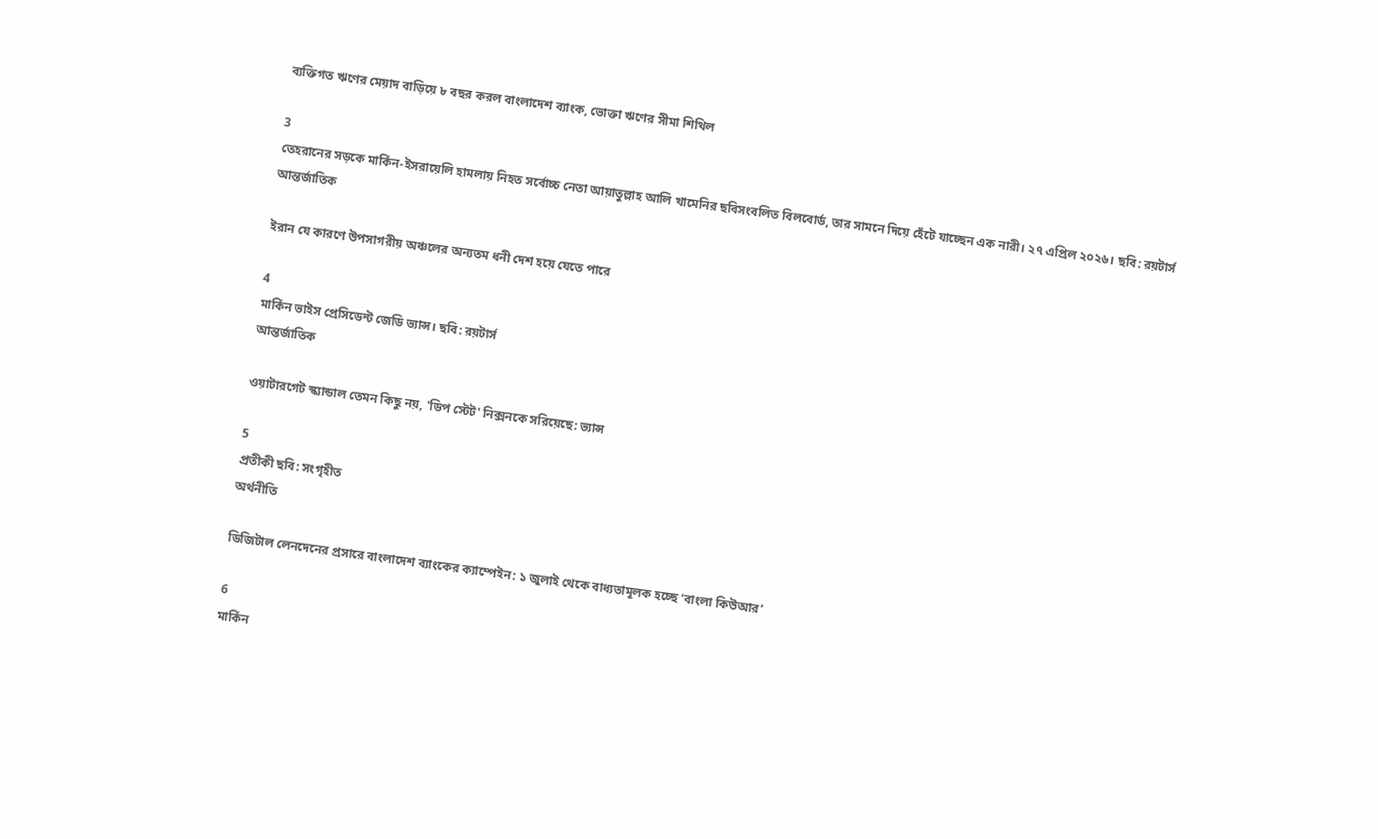ব্যক্তিগত ঋণের মেয়াদ বাড়িয়ে ৮ বছর করল বাংলাদেশ ব্যাংক, ভোক্তা ঋণের সীমা শিথিল

3
তেহরানের সড়কে মার্কিন-ইসরায়েলি হামলায় নিহত সর্বোচ্চ নেতা আয়াতুল্লাহ আলি খামেনির ছবিসংবলিত বিলবোর্ড, তার সামনে দিয়ে হেঁটে যাচ্ছেন এক নারী। ২৭ এপ্রিল ২০২৬। ছবি: রয়টার্স
আন্তর্জাতিক

ইরান যে কারণে উপসাগরীয় অঞ্চলের অন্যতম ধনী দেশ হয়ে যেতে পারে

4
মার্কিন ভাইস প্রেসিডেন্ট জেডি ভ্যান্স। ছবি: রয়টার্স
আন্তর্জাতিক

ওয়াটারগেট স্ক্যান্ডাল তেমন কিছু নয়, 'ডিপ স্টেট' নিক্সনকে সরিয়েছে: ভ্যান্স

5
প্রতীকী ছবি: সংগৃহীত
অর্থনীতি

ডিজিটাল লেনদেনের প্রসারে বাংলাদেশ ব্যাংকের ক্যাম্পেইন: ১ জুলাই থেকে বাধ্যতামূলক হচ্ছে ‘বাংলা কিউআর’

6
মার্কিন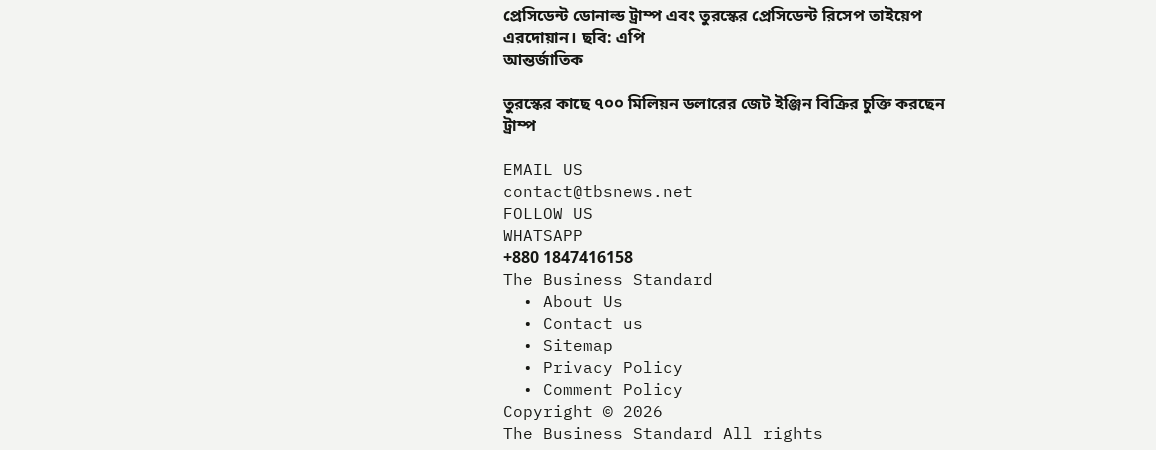প্রেসিডেন্ট ডোনাল্ড ট্রাম্প এবং তুরস্কের প্রেসিডেন্ট রিসেপ তাইয়েপ এরদোয়ান। ছবি: এপি
আন্তর্জাতিক

তুরস্কের কাছে ৭০০ মিলিয়ন ডলারের জেট ইঞ্জিন বিক্রির চুক্তি করছেন ট্রাম্প

EMAIL US
contact@tbsnews.net
FOLLOW US
WHATSAPP
+880 1847416158
The Business Standard
  • About Us
  • Contact us
  • Sitemap
  • Privacy Policy
  • Comment Policy
Copyright © 2026
The Business Standard All rights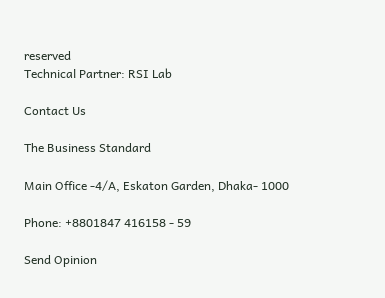reserved
Technical Partner: RSI Lab

Contact Us

The Business Standard

Main Office -4/A, Eskaton Garden, Dhaka- 1000

Phone: +8801847 416158 - 59

Send Opinion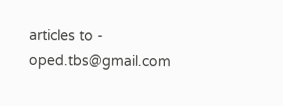articles to - oped.tbs@gmail.com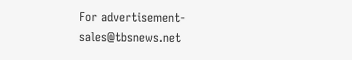For advertisement- sales@tbsnews.net